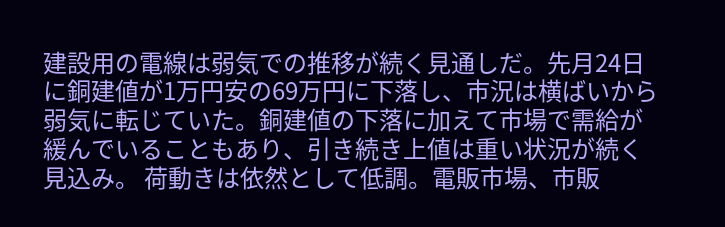建設用の電線は弱気での推移が続く見通しだ。先月24日に銅建値が1万円安の69万円に下落し、市況は横ばいから弱気に転じていた。銅建値の下落に加えて市場で需給が緩んでいることもあり、引き続き上値は重い状況が続く見込み。 荷動きは依然として低調。電販市場、市販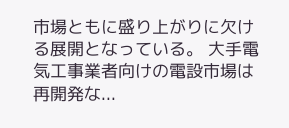市場ともに盛り上がりに欠ける展開となっている。 大手電気工事業者向けの電設市場は再開発な...